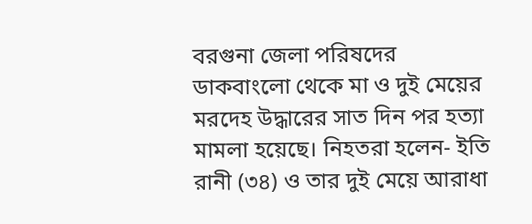বরগুনা জেলা পরিষদের ডাকবাংলো থেকে মা ও দুই মেয়ের মরদেহ উদ্ধারের সাত দিন পর হত্যা মামলা হয়েছে। নিহতরা হলেন- ইতি রানী (৩৪) ও তার দুই মেয়ে আরাধা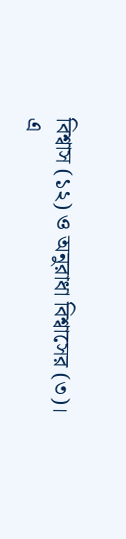বিশ্বাস (১২) ও অনুরাধা বিশ্বাসের (৩)।
এ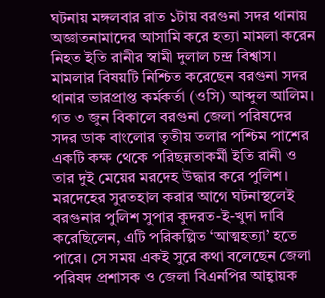ঘটনায় মঙ্গলবার রাত ১টায় বরগুনা সদর থানায় অজ্ঞাতনামাদের আসামি করে হত্যা মামলা করেন নিহত ইতি রানীর স্বামী দুলাল চন্দ্র বিশ্বাস। মামলার বিষয়টি নিশ্চিত করেছেন বরগুনা সদর থানার ভারপ্রাপ্ত কর্মকর্তা (ওসি) আব্দুল আলিম।
গত ৩ জুন বিকালে বরগুনা জেলা পরিষদের সদর ডাক বাংলোর তৃতীয় তলার পশ্চিম পাশের একটি কক্ষ থেকে পরিছন্নতাকর্মী ইতি রানী ও তার দুই মেয়ের মরদেহ উদ্ধার করে পুলিশ।
মরদেহের সুরতহাল করার আগে ঘটনাস্থলেই বরগুনার পুলিশ সুপার কুদরত-ই-খুদা দাবি করেছিলেন, এটি পরিকল্পিত ‘আত্মহত্যা’ হতে পারে। সে সময় একই সুরে কথা বলেছেন জেলা পরিষদ প্রশাসক ও জেলা বিএনপির আহ্বায়ক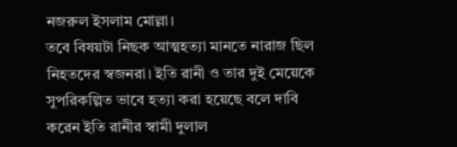নজরুল ইসলাম মোল্লা।
তবে বিষয়টা নিছক আত্মহত্যা মানতে নারাজ ছিল নিহতদের স্বজনরা। ইতি রানী ও তার দুই মেয়েকে সুপরিকল্পিত ভাবে হত্যা করা হয়েছে বলে দাবি করেন ইতি রানীর স্বামী দুলাল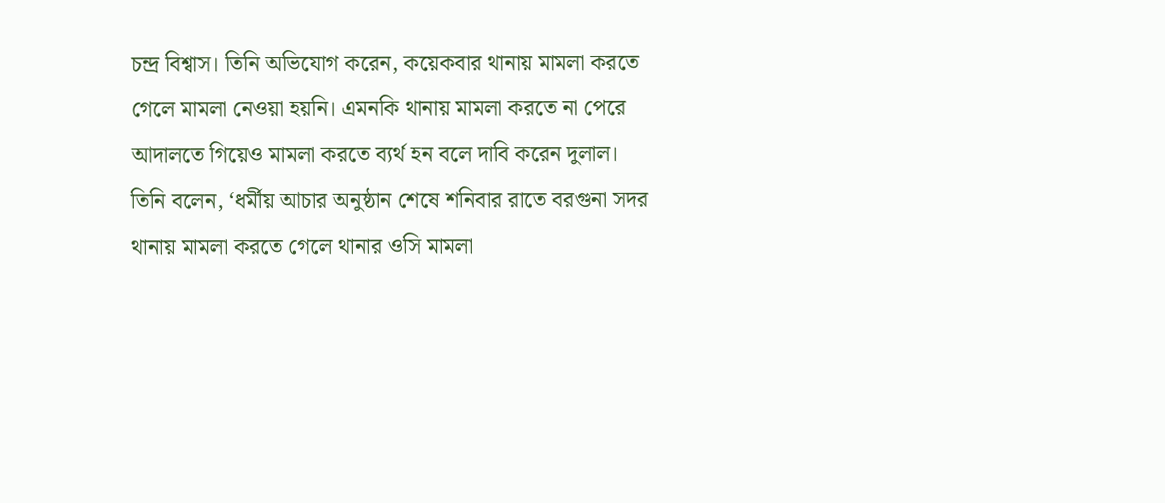চন্দ্র বিশ্বাস। তিনি অভিযোগ করেন, কয়েকবার থানায় মামলা করতে গেলে মামলা নেওয়া হয়নি। এমনকি থানায় মামলা করতে না পেরে আদালতে গিয়েও মামলা করতে ব্যর্থ হন বলে দাবি করেন দুলাল।
তিনি বলেন, ‘ধর্মীয় আচার অনুষ্ঠান শেষে শনিবার রাতে বরগুনা সদর থানায় মামলা করতে গেলে থানার ওসি মামলা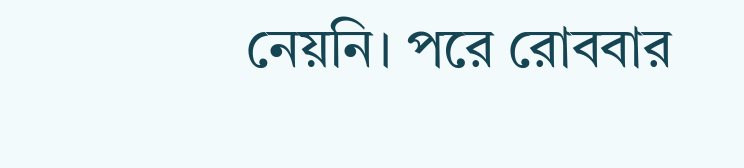নেয়নি। পরে রোববার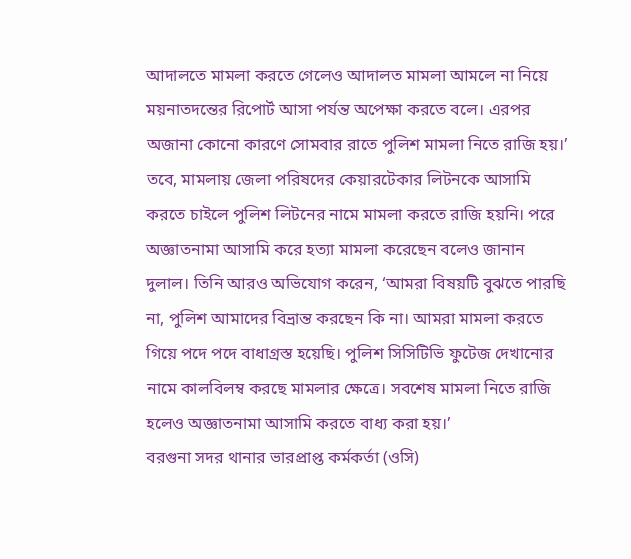আদালতে মামলা করতে গেলেও আদালত মামলা আমলে না নিয়ে ময়নাতদন্তের রিপোর্ট আসা পর্যন্ত অপেক্ষা করতে বলে। এরপর অজানা কোনো কারণে সোমবার রাতে পুলিশ মামলা নিতে রাজি হয়।’
তবে, মামলায় জেলা পরিষদের কেয়ারটেকার লিটনকে আসামি করতে চাইলে পুলিশ লিটনের নামে মামলা করতে রাজি হয়নি। পরে অজ্ঞাতনামা আসামি করে হত্যা মামলা করেছেন বলেও জানান দুলাল। তিনি আরও অভিযোগ করেন, ‘আমরা বিষয়টি বুঝতে পারছি না, পুলিশ আমাদের বিভ্রান্ত করছেন কি না। আমরা মামলা করতে গিয়ে পদে পদে বাধাগ্রস্ত হয়েছি। পুলিশ সিসিটিভি ফুটেজ দেখানোর নামে কালবিলম্ব করছে মামলার ক্ষেত্রে। সবশেষ মামলা নিতে রাজি হলেও অজ্ঞাতনামা আসামি করতে বাধ্য করা হয়।’
বরগুনা সদর থানার ভারপ্রাপ্ত কর্মকর্তা (ওসি)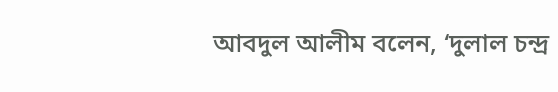আবদুল আলীম বলেন, ‘দুলাল চন্দ্র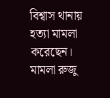বিশ্বাস থানায় হত্যা মামলা করেছেন। মামলা রুজু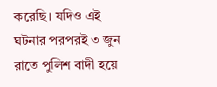করেছি। যদিও এই ঘটনার পরপরই ৩ জুন রাতে পুলিশ বাদী হয়ে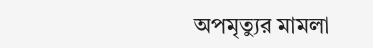অপমৃত্যুর মামলা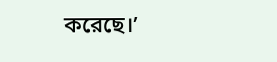করেছে।’